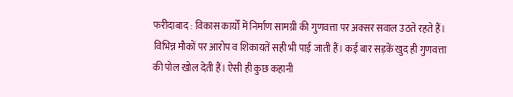फरीदाबाद : विकास कार्यों में निर्माण सामग्री की गुणवत्ता पर अक्सर सवाल उठते रहते हैं। विभिन्न मौकों पर आरोप व शिकायतें सही भी पाई जाती हैं। कई बार सड़कें खुद ही गुणवत्ता की पोल खोल देती हैं। ऐसी ही कुछ कहानी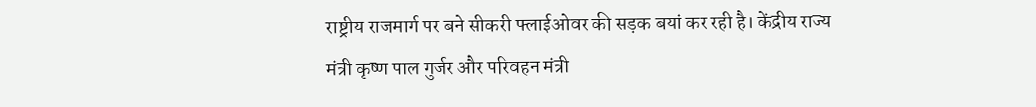राष्ट्रीय राजमार्ग पर बने सीकरी फ्लाईओवर की सड़क बयां कर रही है। केंद्रीय राज्य मंत्री कृष्ण पाल गुर्जर और परिवहन मंत्री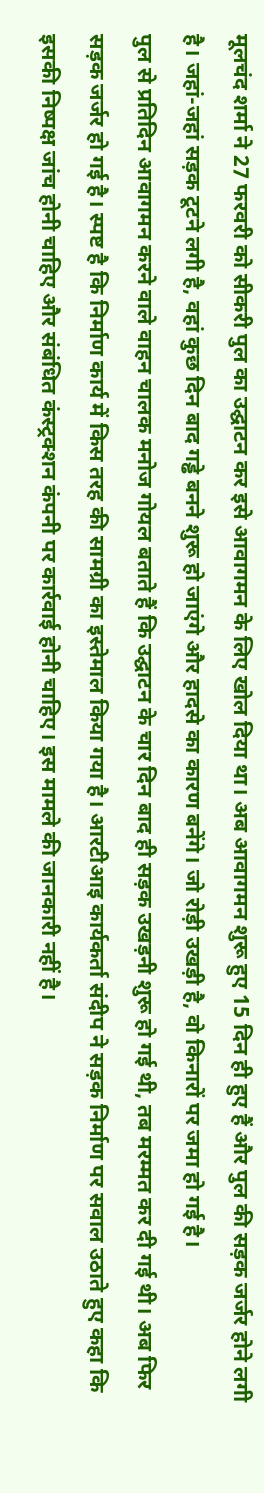मूलचंद शर्मा ने 27 फरवरी को सीकरी पुल का उद्घाटन कर इसे आवागमन के लिए खोल दिया था। अब आवागमन शुरू हुए 15 दिन ही हुए हैं और पुल की सड़क जर्जर होने लगी है। जहां-जहां सड़क टूटने लगी है, वहां कुछ दिन बाद गड्ढे बनने शुरू हो जाएंगे और हादसे का कारण बनेंगे। जो रोड़ी उखड़ी है, वो किनारों पर जमा हो गई है।
पुल से प्रतिदिन आवागमन करने वाले वाहन चालक मनोज गोयल बताते हैं कि उद्घाटन के चार दिन बाद ही सड़क उखड़नी शुरू हो गई थी, तब मरम्मत कर दी गई थी। अब फिर सड़क जर्जर हो गई है। स्पष्ट है कि निर्माण कार्य में किस तरह की सामग्री का इस्तेमाल किया गया है। आरटीआइ कार्यकर्ता संदीप ने सड़क निर्माण पर सवाल उठाते हुए कहा कि इसकी निष्पक्ष जांच होनी चाहिए और संबंधित कंस्ट्रक्शन कंपनी पर कार्रवाई होनी चाहिए। इस मामले की जानकारी नहीं है।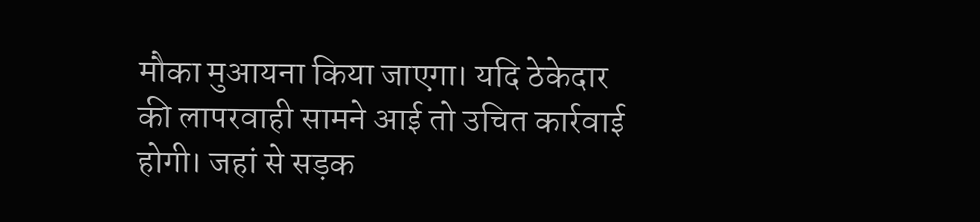मौका मुआयना किया जाएगा। यदि ठेकेदार की लापरवाही सामने आई तो उचित कार्रवाई होगी। जहां से सड़क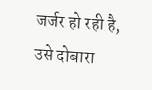जर्जर हो रही है, उसे दोबारा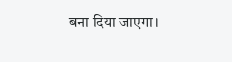बना दिया जाएगा।